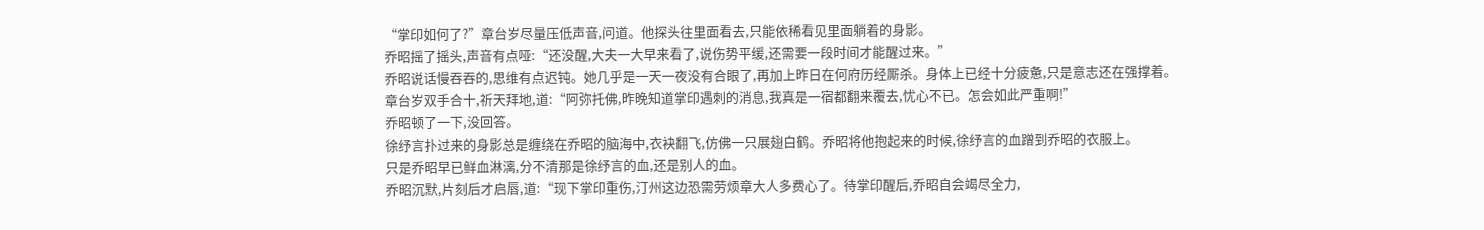“掌印如何了?”章台岁尽量压低声音,问道。他探头往里面看去,只能依稀看见里面躺着的身影。
乔昭摇了摇头,声音有点哑:“还没醒,大夫一大早来看了,说伤势平缓,还需要一段时间才能醒过来。”
乔昭说话慢吞吞的,思维有点迟钝。她几乎是一天一夜没有合眼了,再加上昨日在何府历经厮杀。身体上已经十分疲惫,只是意志还在强撑着。
章台岁双手合十,祈天拜地,道:“阿弥托佛,昨晚知道掌印遇刺的消息,我真是一宿都翻来覆去,忧心不已。怎会如此严重啊!”
乔昭顿了一下,没回答。
徐纾言扑过来的身影总是缠绕在乔昭的脑海中,衣袂翻飞,仿佛一只展翅白鹤。乔昭将他抱起来的时候,徐纾言的血蹭到乔昭的衣服上。
只是乔昭早已鲜血淋漓,分不清那是徐纾言的血,还是别人的血。
乔昭沉默,片刻后才启唇,道:“现下掌印重伤,汀州这边恐需劳烦章大人多费心了。待掌印醒后,乔昭自会竭尽全力,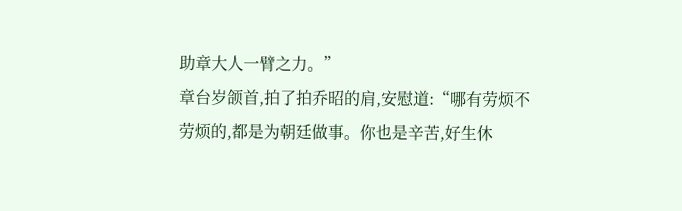助章大人一臂之力。”
章台岁颌首,拍了拍乔昭的肩,安慰道:“哪有劳烦不劳烦的,都是为朝廷做事。你也是辛苦,好生休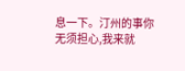息一下。汀州的事你无须担心,我来就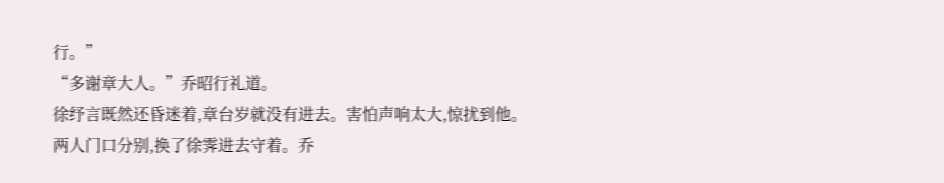行。”
“多谢章大人。”乔昭行礼道。
徐纾言既然还昏迷着,章台岁就没有进去。害怕声响太大,惊扰到他。
两人门口分别,换了徐霁进去守着。乔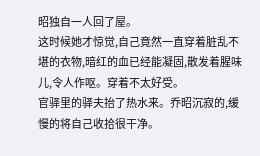昭独自一人回了屋。
这时候她才惊觉,自己竟然一直穿着脏乱不堪的衣物,暗红的血已经能凝固,散发着腥味儿,令人作呕。穿着不太好受。
官驿里的驿夫抬了热水来。乔昭沉寂的,缓慢的将自己收拾很干净。